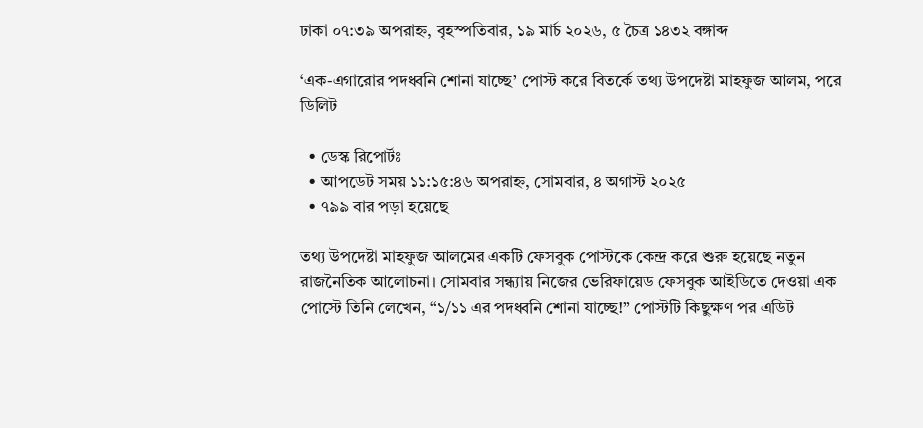ঢাকা ০৭:৩৯ অপরাহ্ন, বৃহস্পতিবার, ১৯ মার্চ ২০২৬, ৫ চৈত্র ১৪৩২ বঙ্গাব্দ

‘এক-এগারোর পদধ্বনি শোনা যাচ্ছে’ পোস্ট করে বিতর্কে তথ্য উপদেষ্টা মাহফুজ আলম, পরে ডিলিট

  • ডেস্ক রিপোর্টঃ
  • আপডেট সময় ১১:১৫:৪৬ অপরাহ্ন, সোমবার, ৪ অগাস্ট ২০২৫
  • ৭৯৯ বার পড়া হয়েছে

তথ্য উপদেষ্টা মাহফুজ আলমের একটি ফেসবুক পোস্টকে কেন্দ্র করে শুরু হয়েছে নতুন রাজনৈতিক আলোচনা। সোমবার সন্ধ্যায় নিজের ভেরিফায়েড ফেসবুক আইডিতে দেওয়া এক পোস্টে তিনি লেখেন, “১/১১ এর পদধ্বনি শোনা যাচ্ছে!” পোস্টটি কিছুক্ষণ পর এডিট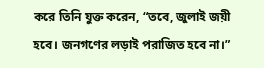করে তিনি যুক্ত করেন, “তবে, জুলাই জয়ী হবে। জনগণের লড়াই পরাজিত হবে না।”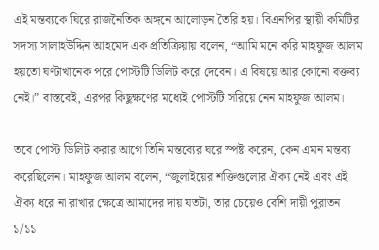এই মন্তব্যকে ঘিরে রাজনৈতিক অঙ্গনে আলোড়ন তৈরি হয়। বিএনপির স্থায়ী কমিটির সদস্য সালাহউদ্দিন আহমেদ এক প্রতিক্রিয়ায় বলেন, “আমি মনে করি মাহফুজ আলম হয়তো ঘণ্টাখানেক পরে পোস্টটি ডিলিট করে দেবেন। এ বিষয়ে আর কোনো বক্তব্য নেই।” বাস্তবেই, এরপর কিছুক্ষণের মধ্যেই পোস্টটি সরিয়ে নেন মাহফুজ আলম।

তবে পোস্ট ডিলিট করার আগে তিনি মন্তব্যের ঘরে স্পষ্ট করেন, কেন এমন মন্তব্য করেছিলেন। মাহফুজ আলম বলেন, “জুলাইয়ের শক্তিগুলোর ঐক্য নেই এবং এই ঐক্য ধরে না রাখার ক্ষেত্রে আমাদের দায় যতটা, তার চেয়েও বেশি দায়ী পুরাতন ১/১১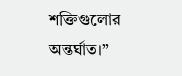শক্তিগুলোর অন্তর্ঘাত।”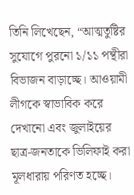তিনি লিখেছেন, “আত্মতুষ্টির সুযোগে পুরনো ১/১১ পন্থীরা বিভাজন বাড়াচ্ছে। আওয়ামী লীগকে স্বাভাবিক করে দেখানো এবং জুলাইয়ের ছাত্র-জনতাকে ভিলিফাই করা মূলধারায় পরিণত হচ্ছে।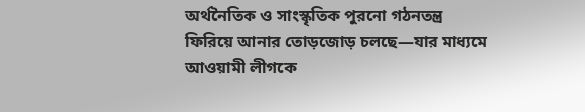অর্থনৈতিক ও সাংস্কৃতিক পুরনো গঠনতন্ত্র ফিরিয়ে আনার তোড়জোড় চলছে—যার মাধ্যমে আওয়ামী লীগকে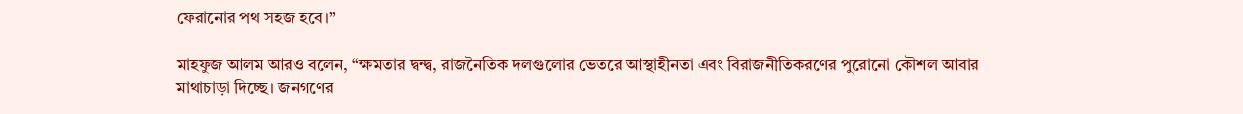ফেরানোর পথ সহজ হবে।”

মাহফুজ আলম আরও বলেন, “ক্ষমতার দ্বন্দ্ব, রাজনৈতিক দলগুলোর ভেতরে আস্থাহীনতা এবং বিরাজনীতিকরণের পুরোনো কৌশল আবার মাথাচাড়া দিচ্ছে। জনগণের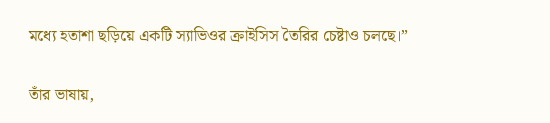মধ্যে হতাশা ছড়িয়ে একটি স্যাভিওর ক্রাইসিস তৈরির চেষ্টাও চলছে।”

তাঁর ভাষায়,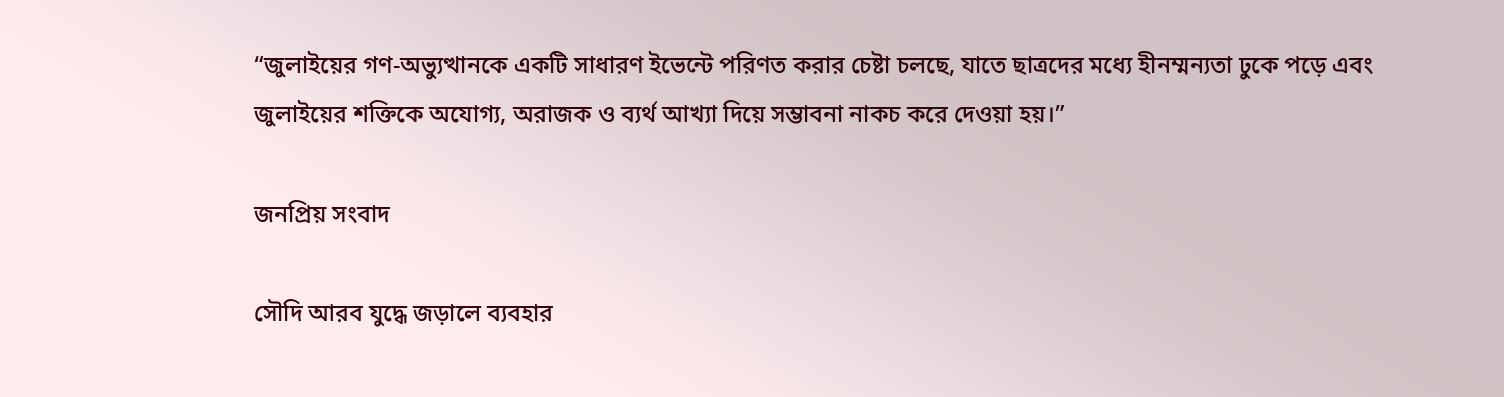“জুলাইয়ের গণ-অভ্যুত্থানকে একটি সাধারণ ইভেন্টে পরিণত করার চেষ্টা চলছে, যাতে ছাত্রদের মধ্যে হীনম্মন্যতা ঢুকে পড়ে এবং জুলাইয়ের শক্তিকে অযোগ্য, অরাজক ও ব্যর্থ আখ্যা দিয়ে সম্ভাবনা নাকচ করে দেওয়া হয়।”

জনপ্রিয় সংবাদ

সৌদি আরব যুদ্ধে জড়ালে ব্যবহার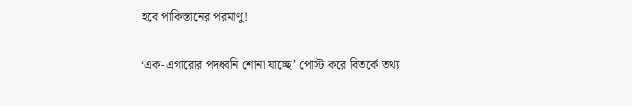হবে পাকিস্তানের পরমাণু!

‘এক-এগারোর পদধ্বনি শোনা যাচ্ছে’ পোস্ট করে বিতর্কে তথ্য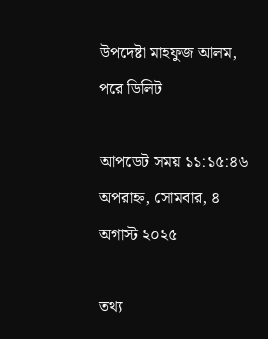উপদেষ্টা মাহফুজ আলম, পরে ডিলিট

আপডেট সময় ১১:১৫:৪৬ অপরাহ্ন, সোমবার, ৪ অগাস্ট ২০২৫

তথ্য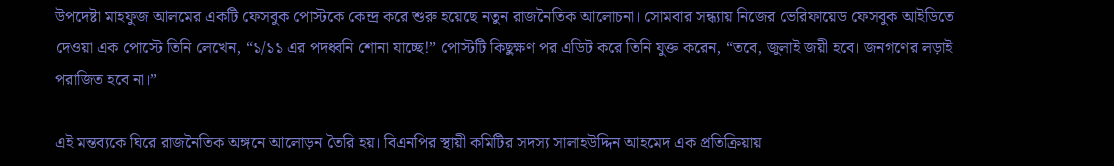উপদেষ্টা মাহফুজ আলমের একটি ফেসবুক পোস্টকে কেন্দ্র করে শুরু হয়েছে নতুন রাজনৈতিক আলোচনা। সোমবার সন্ধ্যায় নিজের ভেরিফায়েড ফেসবুক আইডিতে দেওয়া এক পোস্টে তিনি লেখেন, “১/১১ এর পদধ্বনি শোনা যাচ্ছে!” পোস্টটি কিছুক্ষণ পর এডিট করে তিনি যুক্ত করেন, “তবে, জুলাই জয়ী হবে। জনগণের লড়াই পরাজিত হবে না।”

এই মন্তব্যকে ঘিরে রাজনৈতিক অঙ্গনে আলোড়ন তৈরি হয়। বিএনপির স্থায়ী কমিটির সদস্য সালাহউদ্দিন আহমেদ এক প্রতিক্রিয়ায়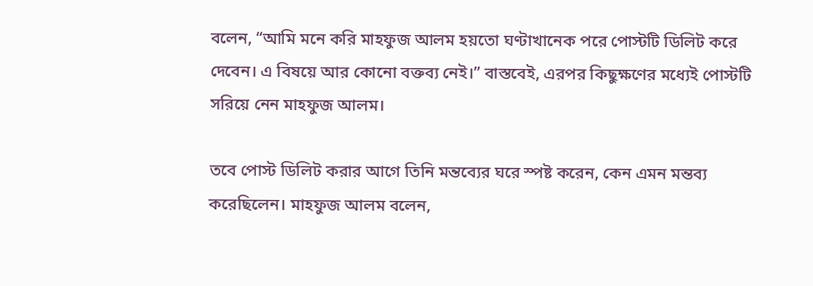বলেন, “আমি মনে করি মাহফুজ আলম হয়তো ঘণ্টাখানেক পরে পোস্টটি ডিলিট করে দেবেন। এ বিষয়ে আর কোনো বক্তব্য নেই।” বাস্তবেই, এরপর কিছুক্ষণের মধ্যেই পোস্টটি সরিয়ে নেন মাহফুজ আলম।

তবে পোস্ট ডিলিট করার আগে তিনি মন্তব্যের ঘরে স্পষ্ট করেন, কেন এমন মন্তব্য করেছিলেন। মাহফুজ আলম বলেন,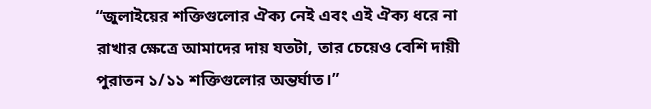“জুলাইয়ের শক্তিগুলোর ঐক্য নেই এবং এই ঐক্য ধরে না রাখার ক্ষেত্রে আমাদের দায় যতটা, তার চেয়েও বেশি দায়ী পুরাতন ১/১১ শক্তিগুলোর অন্তর্ঘাত।”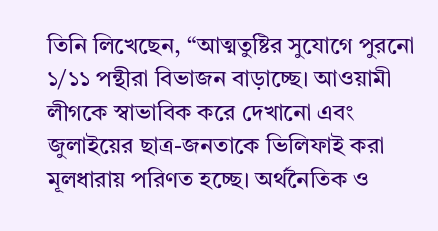তিনি লিখেছেন, “আত্মতুষ্টির সুযোগে পুরনো ১/১১ পন্থীরা বিভাজন বাড়াচ্ছে। আওয়ামী লীগকে স্বাভাবিক করে দেখানো এবং জুলাইয়ের ছাত্র-জনতাকে ভিলিফাই করা মূলধারায় পরিণত হচ্ছে। অর্থনৈতিক ও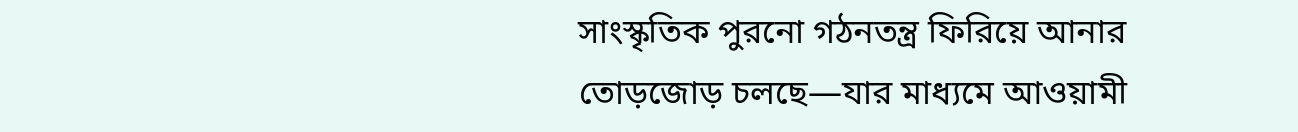সাংস্কৃতিক পুরনো গঠনতন্ত্র ফিরিয়ে আনার তোড়জোড় চলছে—যার মাধ্যমে আওয়ামী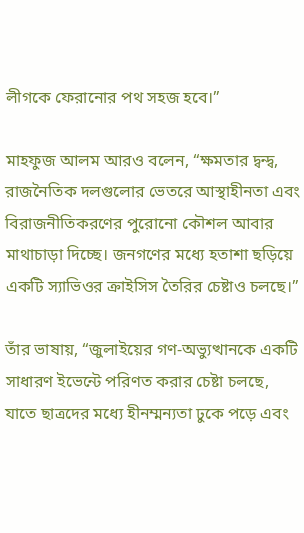লীগকে ফেরানোর পথ সহজ হবে।”

মাহফুজ আলম আরও বলেন, “ক্ষমতার দ্বন্দ্ব, রাজনৈতিক দলগুলোর ভেতরে আস্থাহীনতা এবং বিরাজনীতিকরণের পুরোনো কৌশল আবার মাথাচাড়া দিচ্ছে। জনগণের মধ্যে হতাশা ছড়িয়ে একটি স্যাভিওর ক্রাইসিস তৈরির চেষ্টাও চলছে।”

তাঁর ভাষায়, “জুলাইয়ের গণ-অভ্যুত্থানকে একটি সাধারণ ইভেন্টে পরিণত করার চেষ্টা চলছে, যাতে ছাত্রদের মধ্যে হীনম্মন্যতা ঢুকে পড়ে এবং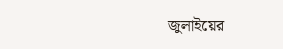জুলাইয়ের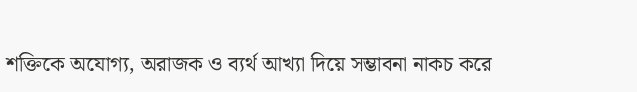শক্তিকে অযোগ্য, অরাজক ও ব্যর্থ আখ্যা দিয়ে সম্ভাবনা নাকচ করে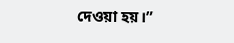দেওয়া হয়।”